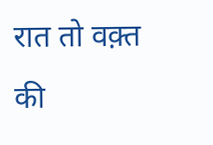रात तो वक़्त की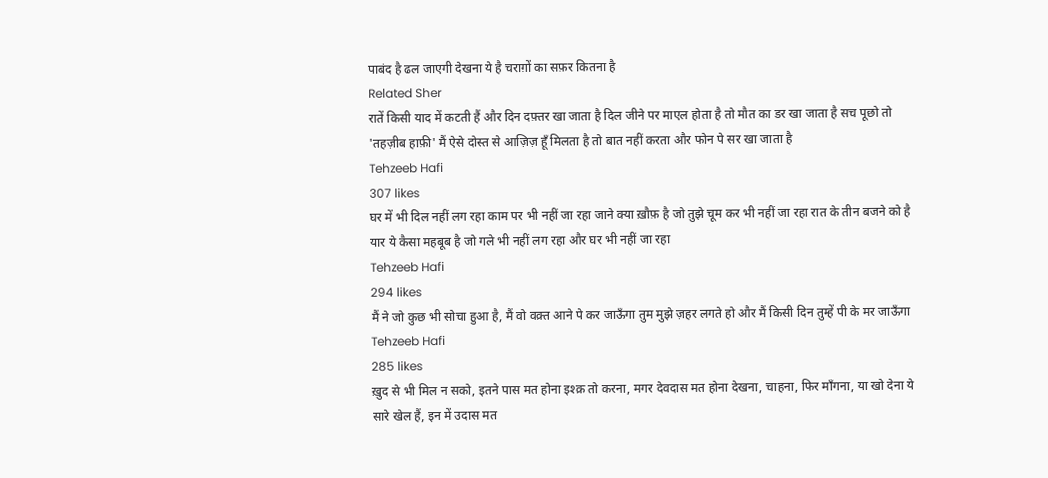पाबंद है ढल जाएगी देखना ये है चराग़ों का सफ़र कितना है
Related Sher
रातें किसी याद में कटती हैं और दिन दफ़्तर खा जाता है दिल जीने पर माएल होता है तो मौत का डर खा जाता है सच पूछो तो 'तहज़ीब हाफ़ी' मैं ऐसे दोस्त से आज़िज़ हूँ मिलता है तो बात नहीं करता और फोन पे सर खा जाता है
Tehzeeb Hafi
307 likes
घर में भी दिल नहीं लग रहा काम पर भी नहीं जा रहा जाने क्या ख़ौफ़ है जो तुझे चूम कर भी नहीं जा रहा रात के तीन बजने को है यार ये कैसा महबूब है जो गले भी नहीं लग रहा और घर भी नहीं जा रहा
Tehzeeb Hafi
294 likes
मैं ने जो कुछ भी सोचा हुआ है, मैं वो वक़्त आने पे कर जाऊँगा तुम मुझे ज़हर लगते हो और मैं किसी दिन तुम्हें पी के मर जाऊँगा
Tehzeeb Hafi
285 likes
ख़ुद से भी मिल न सको, इतने पास मत होना इश्क़ तो करना, मगर देवदास मत होना देखना, चाहना, फिर माँगना, या खो देना ये सारे खेल हैं, इन में उदास मत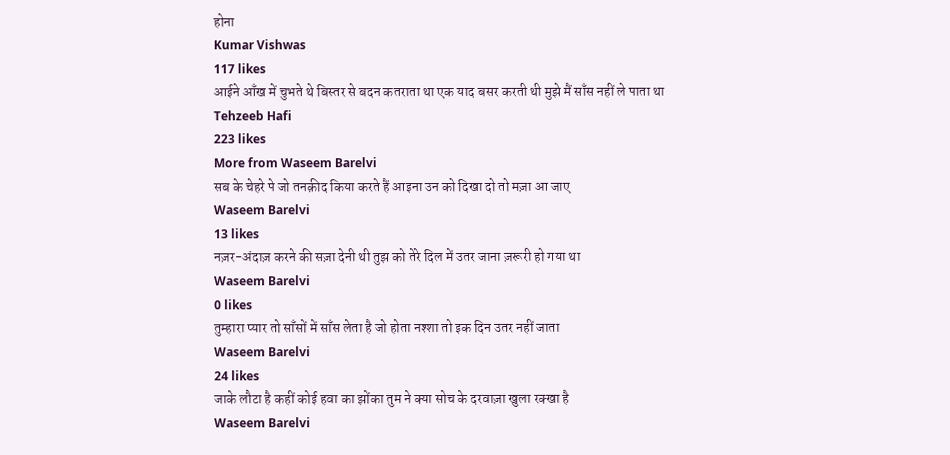होना
Kumar Vishwas
117 likes
आईने आँख में चुभते थे बिस्तर से बदन कतराता था एक याद बसर करती थी मुझे मैं साँस नहीं ले पाता था
Tehzeeb Hafi
223 likes
More from Waseem Barelvi
सब के चेहरे पे जो तनक़ीद किया करते हैं आइना उन को दिखा दो तो मज़ा आ जाए
Waseem Barelvi
13 likes
नज़र-अंदाज़ करने की सज़ा देनी थी तुझ को तेरे दिल में उतर जाना ज़रूरी हो गया था
Waseem Barelvi
0 likes
तुम्हारा प्यार तो साँसों में साँस लेता है जो होता नश्शा तो इक दिन उतर नहीं जाता
Waseem Barelvi
24 likes
जाके लौटा है कहीं कोई हवा का झोंका तुम ने क्या सोच के दरवाज़ा खुला रक्खा है
Waseem Barelvi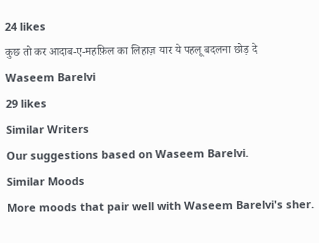24 likes
कुछ तो कर आदाब-ए-महफ़िल का लिहाज़ यार ये पहलू बदलना छोड़ दे
Waseem Barelvi
29 likes
Similar Writers
Our suggestions based on Waseem Barelvi.
Similar Moods
More moods that pair well with Waseem Barelvi's sher.